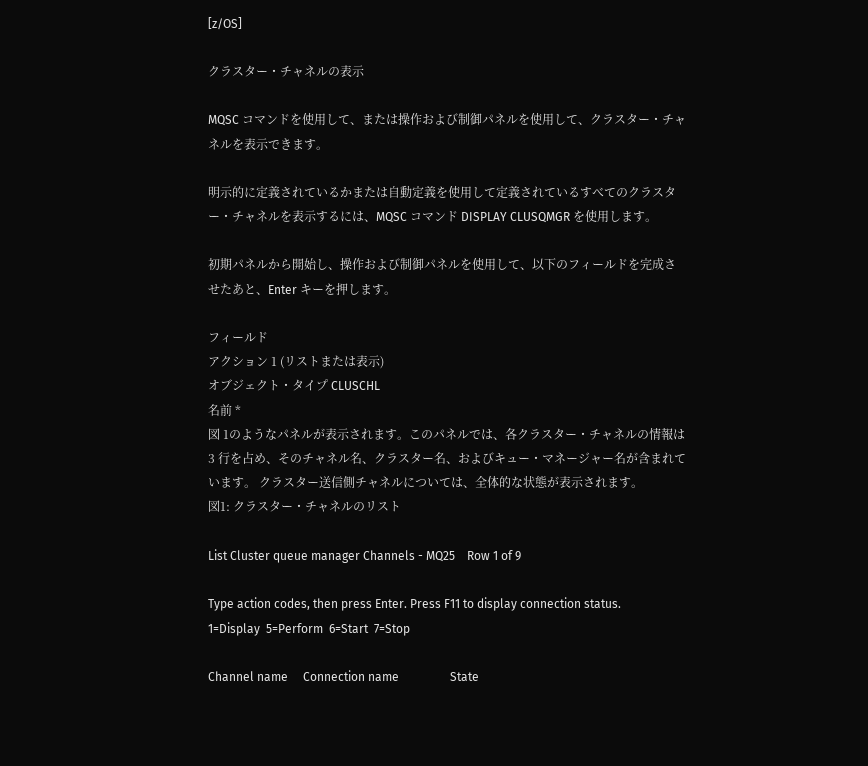[z/OS]

クラスター・チャネルの表示

MQSC コマンドを使用して、または操作および制御パネルを使用して、クラスター・チャネルを表示できます。

明示的に定義されているかまたは自動定義を使用して定義されているすべてのクラスター・チャネルを表示するには、MQSC コマンド DISPLAY CLUSQMGR を使用します。

初期パネルから開始し、操作および制御パネルを使用して、以下のフィールドを完成させたあと、Enter キーを押します。

フィールド
アクション 1 (リストまたは表示)
オブジェクト・タイプ CLUSCHL
名前 *
図 1のようなパネルが表示されます。このパネルでは、各クラスター・チャネルの情報は 3 行を占め、そのチャネル名、クラスター名、およびキュー・マネージャー名が含まれています。 クラスター送信側チャネルについては、全体的な状態が表示されます。
図1: クラスター・チャネルのリスト

List Cluster queue manager Channels - MQ25    Row 1 of 9

Type action codes, then press Enter. Press F11 to display connection status.
1=Display  5=Perform  6=Start  7=Stop

Channel name     Connection name                 State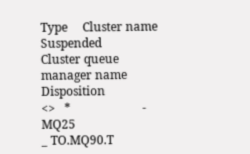Type     Cluster name                   Suspended
Cluster queue manager name            Disposition
<>   *                        -    MQ25
_ TO.MQ90.T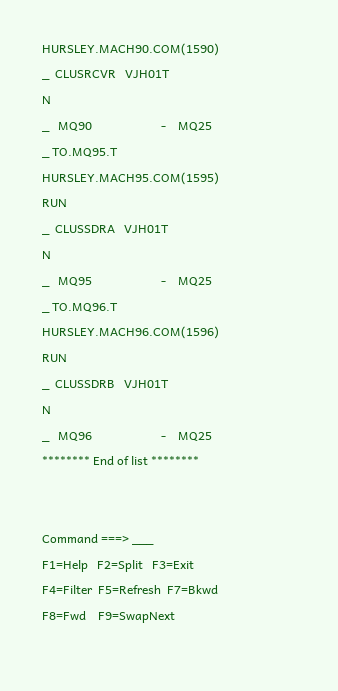HURSLEY.MACH90.COM(1590)
_  CLUSRCVR   VJH01T                      N
_   MQ90                       -    MQ25
_ TO.MQ95.T      HURSLEY.MACH95.COM(1595)             RUN
_  CLUSSDRA   VJH01T                      N
_   MQ95                       -    MQ25
_ TO.MQ96.T      HURSLEY.MACH96.COM(1596)             RUN
_  CLUSSDRB   VJH01T                      N
_   MQ96                       -    MQ25
******** End of list ********


Command ===> ___
F1=Help   F2=Split   F3=Exit   F4=Filter  F5=Refresh  F7=Bkwd
F8=Fwd    F9=SwapNext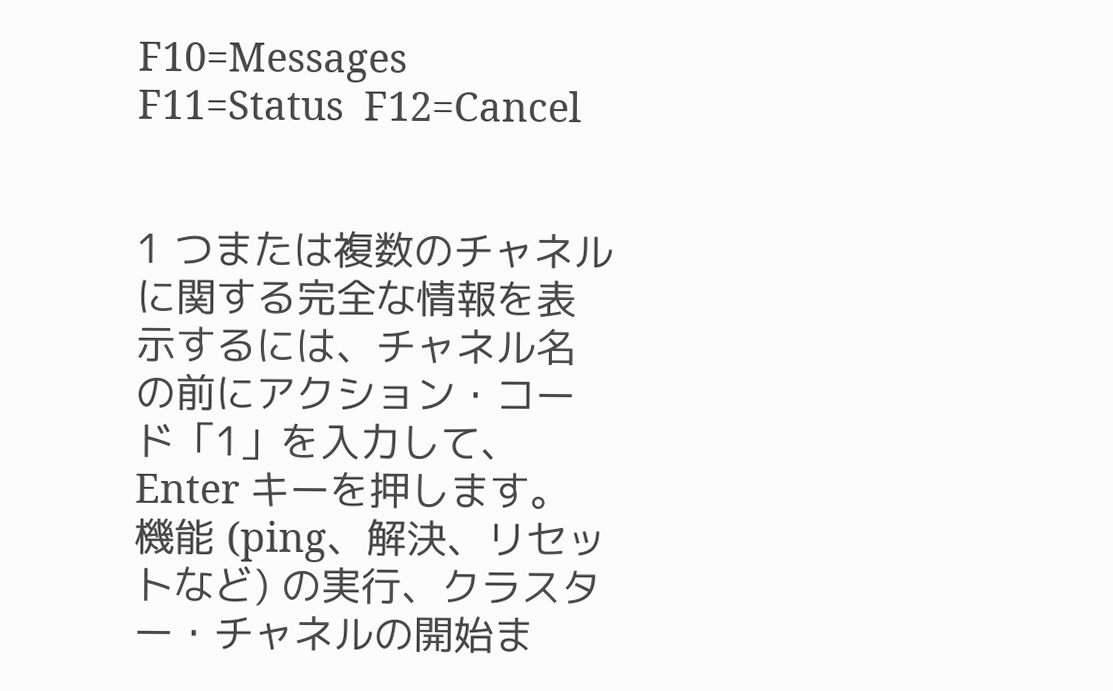F10=Messages F11=Status  F12=Cancel


1 つまたは複数のチャネルに関する完全な情報を表示するには、チャネル名の前にアクション・コード「1」を入力して、Enter キーを押します。 機能 (ping、解決、リセットなど) の実行、クラスター・チャネルの開始ま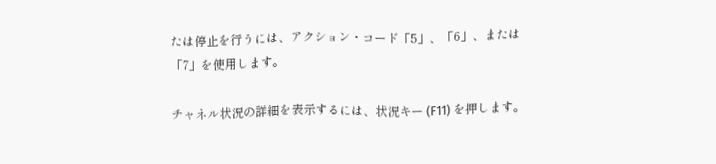たは停止を行うには、アクション・コード「5」、「6」、または「7」を使用します。

チャネル状況の詳細を表示するには、状況キー (F11) を押します。